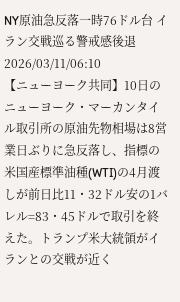NY原油急反落一時76ドル台 イラン交戦巡る警戒感後退
2026/03/11/06:10
【ニューヨーク共同】10日のニューヨーク・マーカンタイル取引所の原油先物相場は8営業日ぶりに急反落し、指標の米国産標準油種(WTI)の4月渡しが前日比11・32ドル安の1バレル=83・45ドルで取引を終えた。トランプ米大統領がイランとの交戦が近く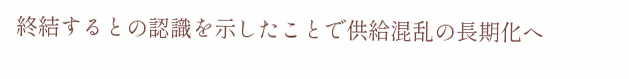終結するとの認識を示したことで供給混乱の長期化へ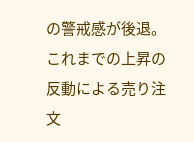の警戒感が後退。これまでの上昇の反動による売り注文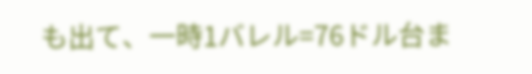も出て、一時1バレル=76ドル台ま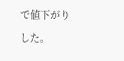で値下がりした。